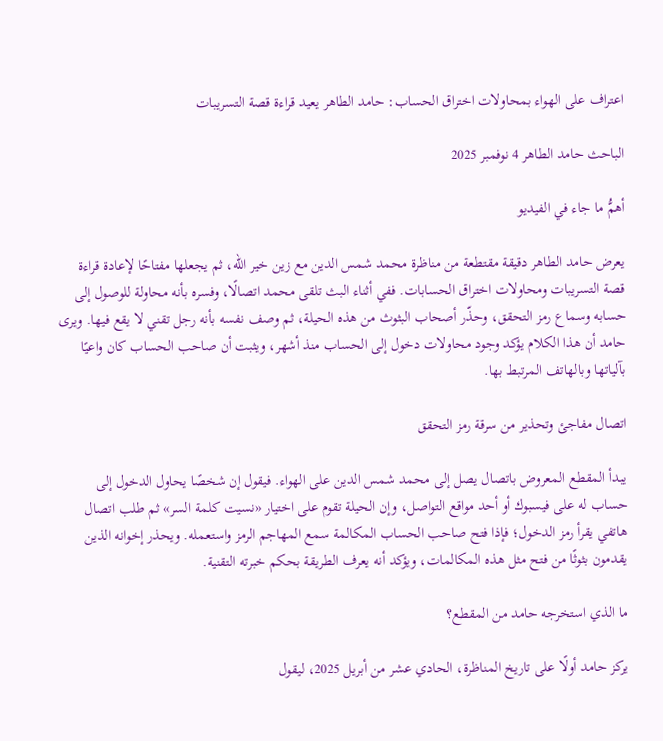اعتراف على الهواء بمحاولات اختراق الحساب: حامد الطاهر يعيد قراءة قصة التسريبات

الباحث حامد الطاهر 4 نوفمبر 2025

أهمُّ ما جاء في الفيديو

يعرض حامد الطاهر دقيقة مقتطعة من مناظرة محمد شمس الدين مع زين خير الله، ثم يجعلها مفتاحًا لإعادة قراءة قصة التسريبات ومحاولات اختراق الحسابات. ففي أثناء البث تلقى محمد اتصالًا، وفسره بأنه محاولة للوصول إلى حسابه وسماع رمز التحقق، وحذّر أصحاب البثوث من هذه الحيلة، ثم وصف نفسه بأنه رجل تقني لا يقع فيها. ويرى حامد أن هذا الكلام يؤكد وجود محاولات دخول إلى الحساب منذ أشهر، ويثبت أن صاحب الحساب كان واعيًا بآلياتها وبالهاتف المرتبط بها.

اتصال مفاجئ وتحذير من سرقة رمز التحقق

يبدأ المقطع المعروض باتصال يصل إلى محمد شمس الدين على الهواء. فيقول إن شخصًا يحاول الدخول إلى حساب له على فيسبوك أو أحد مواقع التواصل، وإن الحيلة تقوم على اختيار «نسيت كلمة السر» ثم طلب اتصال هاتفي يقرأ رمز الدخول؛ فإذا فتح صاحب الحساب المكالمة سمع المهاجم الرمز واستعمله. ويحذر إخوانه الذين يقدمون بثوثًا من فتح مثل هذه المكالمات، ويؤكد أنه يعرف الطريقة بحكم خبرته التقنية.

ما الذي استخرجه حامد من المقطع؟

يركز حامد أولًا على تاريخ المناظرة، الحادي عشر من أبريل 2025، ليقول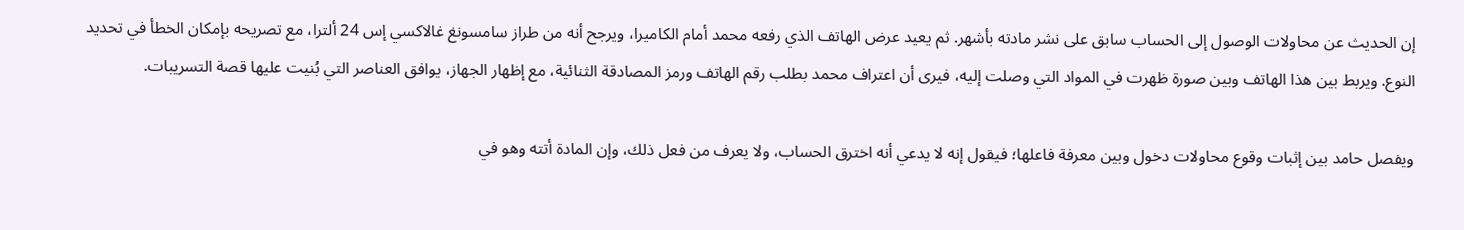إن الحديث عن محاولات الوصول إلى الحساب سابق على نشر مادته بأشهر. ثم يعيد عرض الهاتف الذي رفعه محمد أمام الكاميرا، ويرجح أنه من طراز سامسونغ غالاكسي إس 24 ألترا، مع تصريحه بإمكان الخطأ في تحديد النوع. ويربط بين هذا الهاتف وبين صورة ظهرت في المواد التي وصلت إليه، فيرى أن اعتراف محمد بطلب رقم الهاتف ورمز المصادقة الثنائية، مع إظهار الجهاز، يوافق العناصر التي بُنيت عليها قصة التسريبات.

ويفصل حامد بين إثبات وقوع محاولات دخول وبين معرفة فاعلها؛ فيقول إنه لا يدعي أنه اخترق الحساب، ولا يعرف من فعل ذلك، وإن المادة أتته وهو في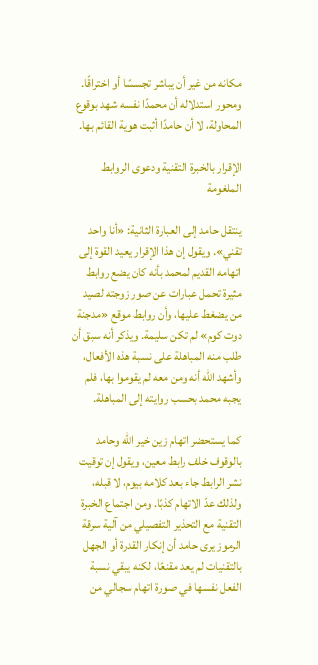مكانه من غير أن يباشر تجسسًا أو اختراقًا. ومحور استدلاله أن محمدًا نفسه شهد بوقوع المحاولة، لا أن حامدًا أثبت هوية القائم بها.

الإقرار بالخبرة التقنية ودعوى الروابط الملغومة

ينتقل حامد إلى العبارة الثانية: «أنا واحد تقني». ويقول إن هذا الإقرار يعيد القوة إلى اتهامه القديم لمحمد بأنه كان يضع روابط مثيرة تحمل عبارات عن صور زوجته لصيد من يضغط عليها، وأن روابط موقع «مدجنة دوت كوم» لم تكن سليمة. ويذكر أنه سبق أن طلب منه المباهلة على نسبة هذه الأفعال، وأشهد الله أنه ومن معه لم يقوموا بها، فلم يجبه محمد بحسب روايته إلى المباهلة.

كما يستحضر اتهام زين خير الله وحامد بالوقوف خلف رابط معين، ويقول إن توقيت نشر الرابط جاء بعد كلامه بيوم، لا قبله، ولذلك عدّ الاتهام كذبًا. ومن اجتماع الخبرة التقنية مع التحذير التفصيلي من آلية سرقة الرموز يرى حامد أن إنكار القدرة أو الجهل بالتقنيات لم يعد مقنعًا، لكنه يبقي نسبة الفعل نفسها في صورة اتهام سجالي من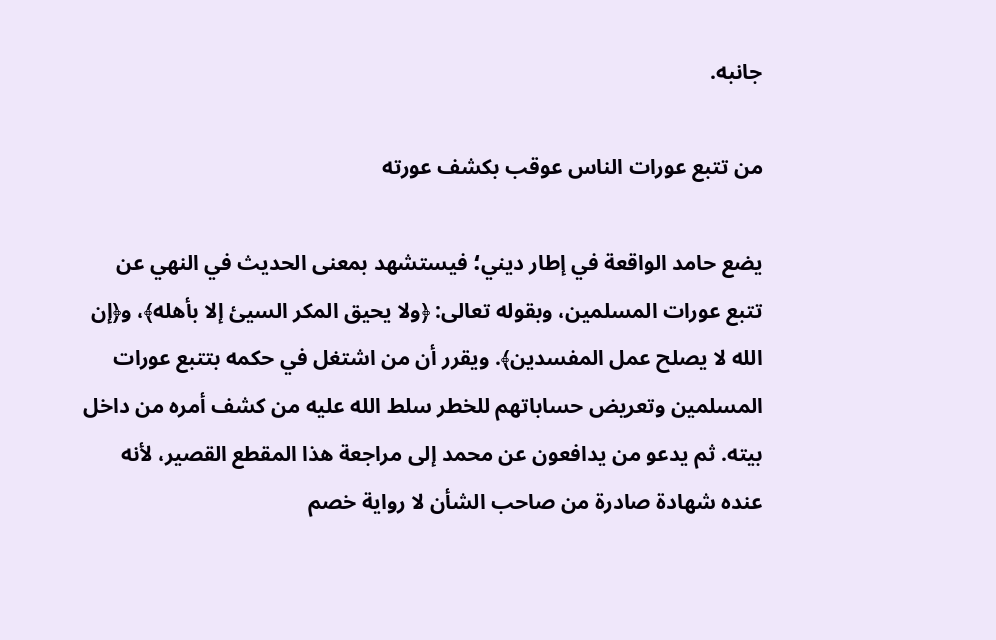جانبه.

من تتبع عورات الناس عوقب بكشف عورته

يضع حامد الواقعة في إطار ديني؛ فيستشهد بمعنى الحديث في النهي عن تتبع عورات المسلمين، وبقوله تعالى: ﴿ولا يحيق المكر السيئ إلا بأهله﴾، و﴿إن الله لا يصلح عمل المفسدين﴾. ويقرر أن من اشتغل في حكمه بتتبع عورات المسلمين وتعريض حساباتهم للخطر سلط الله عليه من كشف أمره من داخل بيته. ثم يدعو من يدافعون عن محمد إلى مراجعة هذا المقطع القصير، لأنه عنده شهادة صادرة من صاحب الشأن لا رواية خصم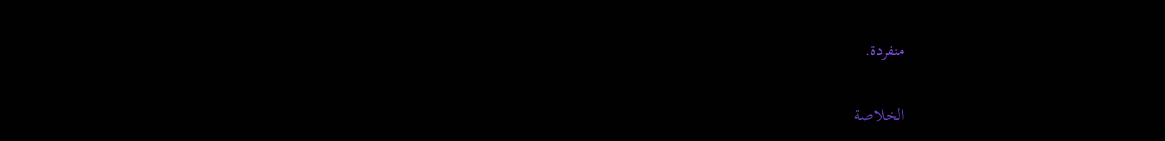منفردة.

الخلاصة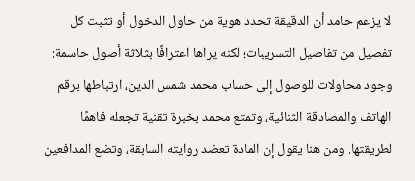لا يزعم حامد أن الدقيقة تحدد هوية من حاول الدخول أو تثبت كل تفصيل من تفاصيل التسريبات؛ لكنه يراها اعترافًا بثلاثة أصول حاسمة: وجود محاولات للوصول إلى حساب محمد شمس الدين، ارتباطها برقم الهاتف والمصادقة الثنائية، وتمتع محمد بخبرة تقنية تجعله فاهمًا لطريقتها. ومن هنا يقول إن المادة تعضد روايته السابقة، وتضع المدافعين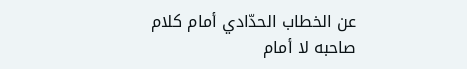عن الخطاب الحدّادي أمام كلام صاحبه لا أمام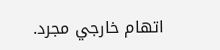اتهام خارجي مجرد.